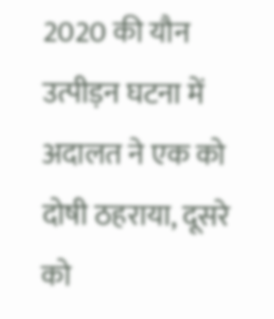2020 की यौन उत्पीड़न घटना में अदालत ने एक को दोषी ठहराया, दूसरे को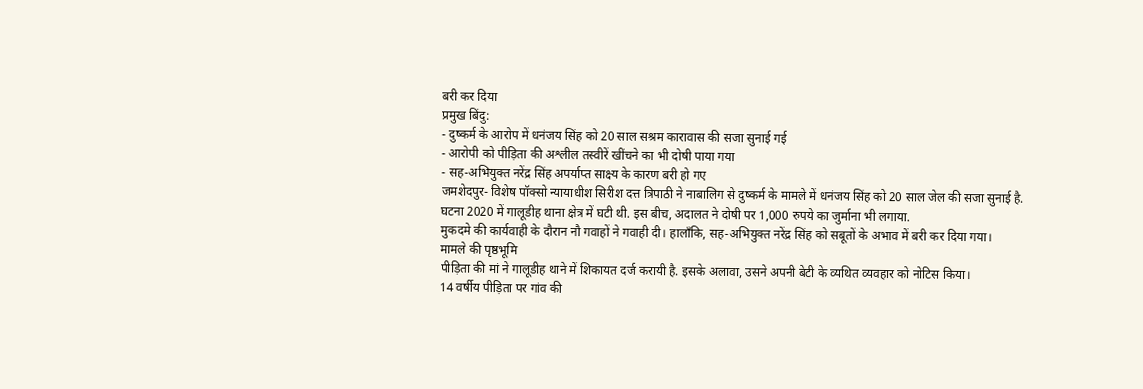बरी कर दिया
प्रमुख बिंदु:
- दुष्कर्म के आरोप में धनंजय सिंह को 20 साल सश्रम कारावास की सजा सुनाई गई
- आरोपी को पीड़िता की अश्लील तस्वीरें खींचने का भी दोषी पाया गया
- सह-अभियुक्त नरेंद्र सिंह अपर्याप्त साक्ष्य के कारण बरी हो गए
जमशेदपुर- विशेष पॉक्सो न्यायाधीश सिरीश दत्त त्रिपाठी ने नाबालिग से दुष्कर्म के मामले में धनंजय सिंह को 20 साल जेल की सजा सुनाई है.
घटना 2020 में गालूडीह थाना क्षेत्र में घटी थी. इस बीच, अदालत ने दोषी पर 1,000 रुपये का जुर्माना भी लगाया.
मुकदमे की कार्यवाही के दौरान नौ गवाहों ने गवाही दी। हालाँकि, सह-अभियुक्त नरेंद्र सिंह को सबूतों के अभाव में बरी कर दिया गया।
मामले की पृष्ठभूमि
पीड़िता की मां ने गालूडीह थाने में शिकायत दर्ज करायी है. इसके अलावा, उसने अपनी बेटी के व्यथित व्यवहार को नोटिस किया।
14 वर्षीय पीड़िता पर गांव की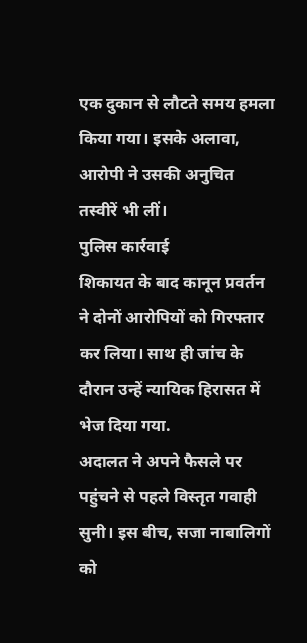एक दुकान से लौटते समय हमला किया गया। इसके अलावा, आरोपी ने उसकी अनुचित तस्वीरें भी लीं।
पुलिस कार्रवाई
शिकायत के बाद कानून प्रवर्तन ने दोनों आरोपियों को गिरफ्तार कर लिया। साथ ही जांच के दौरान उन्हें न्यायिक हिरासत में भेज दिया गया.
अदालत ने अपने फैसले पर पहुंचने से पहले विस्तृत गवाही सुनी। इस बीच, सजा नाबालिगों को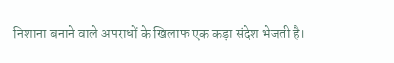निशाना बनाने वाले अपराधों के खिलाफ एक कड़ा संदेश भेजती है।